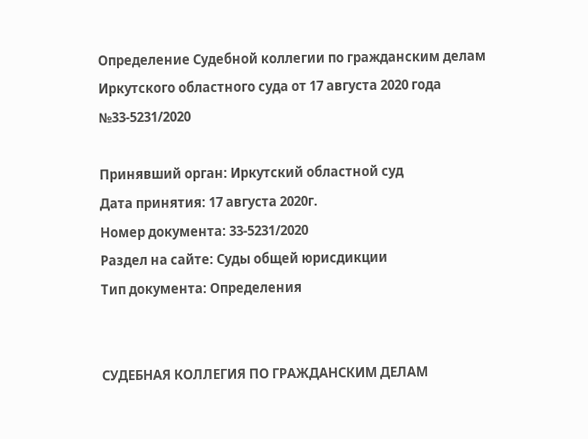Определение Судебной коллегии по гражданским делам Иркутского областного суда от 17 августа 2020 года №33-5231/2020

Принявший орган: Иркутский областной суд
Дата принятия: 17 августа 2020г.
Номер документа: 33-5231/2020
Раздел на сайте: Суды общей юрисдикции
Тип документа: Определения


СУДЕБНАЯ КОЛЛЕГИЯ ПО ГРАЖДАНСКИМ ДЕЛАМ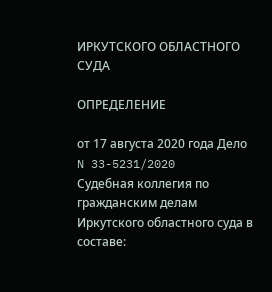ИРКУТСКОГО ОБЛАСТНОГО СУДА

ОПРЕДЕЛЕНИЕ

от 17 августа 2020 года Дело N 33-5231/2020
Судебная коллегия по гражданским делам Иркутского областного суда в составе: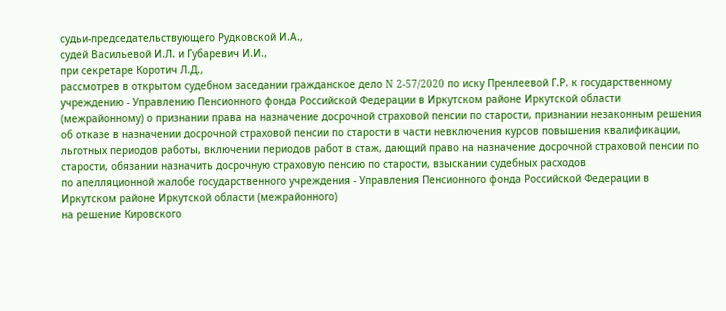судьи-председательствующего Рудковской И.А.,
судей Васильевой И.Л. и Губаревич И.И.,
при секретаре Коротич Л.Д.,
рассмотрев в открытом судебном заседании гражданское дело N 2-57/2020 по иску Пренлеевой Г.Р. к государственному учреждению - Управлению Пенсионного фонда Российской Федерации в Иркутском районе Иркутской области (межрайонному) о признании права на назначение досрочной страховой пенсии по старости, признании незаконным решения об отказе в назначении досрочной страховой пенсии по старости в части невключения курсов повышения квалификации, льготных периодов работы, включении периодов работ в стаж, дающий право на назначение досрочной страховой пенсии по старости, обязании назначить досрочную страховую пенсию по старости, взыскании судебных расходов
по апелляционной жалобе государственного учреждения - Управления Пенсионного фонда Российской Федерации в Иркутском районе Иркутской области (межрайонного)
на решение Кировского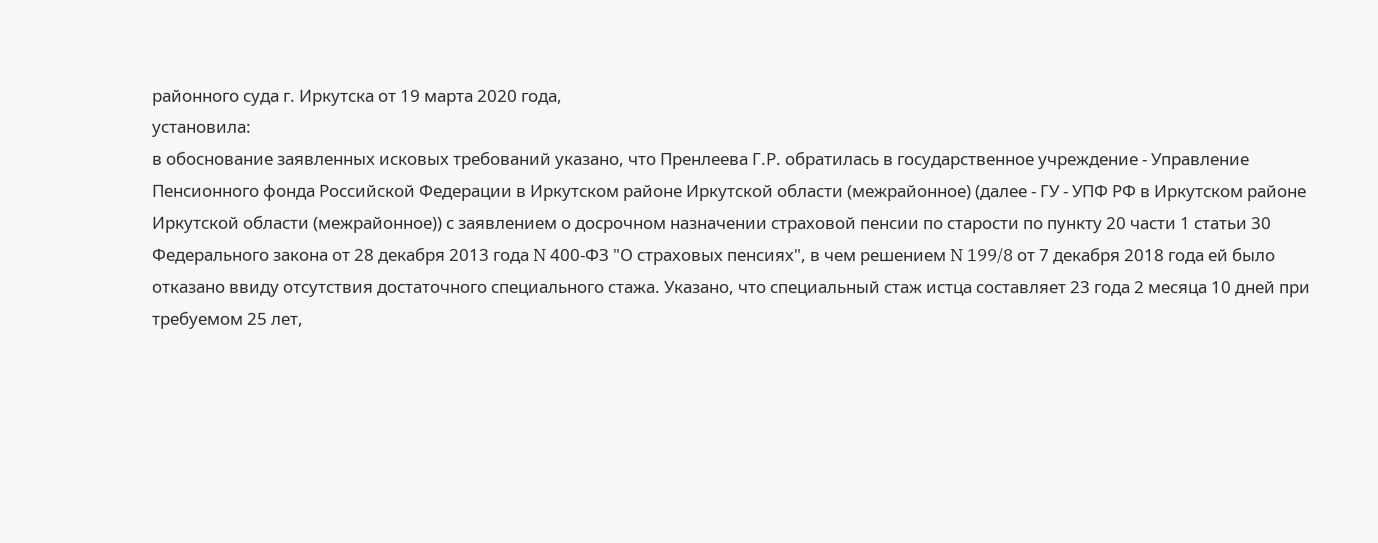районного суда г. Иркутска от 19 марта 2020 года,
установила:
в обоснование заявленных исковых требований указано, что Пренлеева Г.Р. обратилась в государственное учреждение - Управление Пенсионного фонда Российской Федерации в Иркутском районе Иркутской области (межрайонное) (далее - ГУ - УПФ РФ в Иркутском районе Иркутской области (межрайонное)) с заявлением о досрочном назначении страховой пенсии по старости по пункту 20 части 1 статьи 30 Федерального закона от 28 декабря 2013 года N 400-ФЗ "О страховых пенсиях", в чем решением N 199/8 от 7 декабря 2018 года ей было отказано ввиду отсутствия достаточного специального стажа. Указано, что специальный стаж истца составляет 23 года 2 месяца 10 дней при требуемом 25 лет,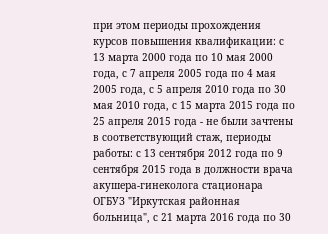при этом периоды прохождения курсов повышения квалификации: с 13 марта 2000 года по 10 мая 2000 года, с 7 апреля 2005 года по 4 мая 2005 года, с 5 апреля 2010 года по 30 мая 2010 года, с 15 марта 2015 года по 25 апреля 2015 года - не были зачтены в соответствующий стаж, периоды работы: с 13 сентября 2012 года по 9 сентября 2015 года в должности врача акушера-гинеколога стационара ОГБУЗ "Иркутская районная больница", с 21 марта 2016 года по 30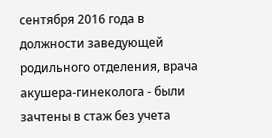сентября 2016 года в должности заведующей родильного отделения, врача акушера-гинеколога - были зачтены в стаж без учета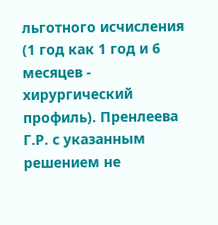льготного исчисления (1 год как 1 год и 6 месяцев - хирургический профиль). Пренлеева Г.Р. с указанным решением не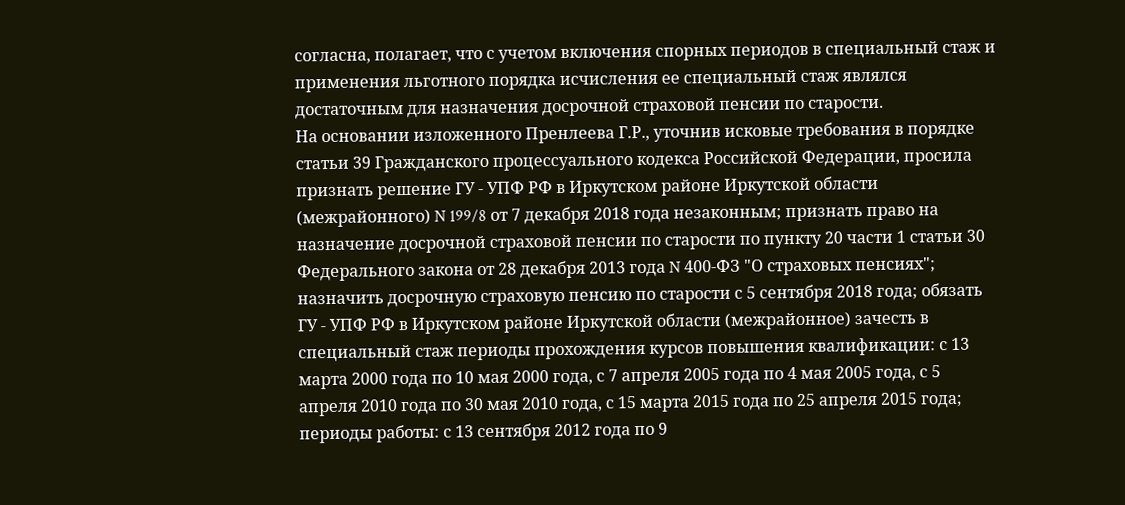согласна, полагает, что с учетом включения спорных периодов в специальный стаж и применения льготного порядка исчисления ее специальный стаж являлся достаточным для назначения досрочной страховой пенсии по старости.
На основании изложенного Пренлеева Г.Р., уточнив исковые требования в порядке статьи 39 Гражданского процессуального кодекса Российской Федерации, просила признать решение ГУ - УПФ РФ в Иркутском районе Иркутской области (межрайонного) N 199/8 от 7 декабря 2018 года незаконным; признать право на назначение досрочной страховой пенсии по старости по пункту 20 части 1 статьи 30 Федерального закона от 28 декабря 2013 года N 400-ФЗ "О страховых пенсиях"; назначить досрочную страховую пенсию по старости с 5 сентября 2018 года; обязать ГУ - УПФ РФ в Иркутском районе Иркутской области (межрайонное) зачесть в специальный стаж периоды прохождения курсов повышения квалификации: с 13 марта 2000 года по 10 мая 2000 года, с 7 апреля 2005 года по 4 мая 2005 года, с 5 апреля 2010 года по 30 мая 2010 года, с 15 марта 2015 года по 25 апреля 2015 года; периоды работы: с 13 сентября 2012 года по 9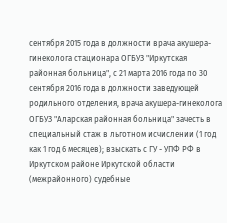сентября 2015 года в должности врача акушера-гинеколога стационара ОГБУЗ "Иркутская районная больница", с 21 марта 2016 года по 30 сентября 2016 года в должности заведующей родильного отделения, врача акушера-гинеколога ОГБУЗ "Аларская районная больница" зачесть в специальный стаж в льготном исчислении (1 год как 1 год 6 месяцев); взыскать с ГУ - УПФ РФ в Иркутском районе Иркутской области (межрайонного) судебные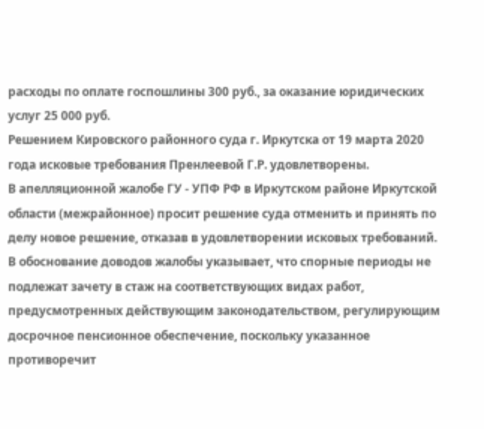расходы по оплате госпошлины 300 руб., за оказание юридических услуг 25 000 руб.
Решением Кировского районного суда г. Иркутска от 19 марта 2020 года исковые требования Пренлеевой Г.Р. удовлетворены.
В апелляционной жалобе ГУ - УПФ РФ в Иркутском районе Иркутской области (межрайонное) просит решение суда отменить и принять по делу новое решение, отказав в удовлетворении исковых требований.
В обоснование доводов жалобы указывает, что спорные периоды не подлежат зачету в стаж на соответствующих видах работ, предусмотренных действующим законодательством, регулирующим досрочное пенсионное обеспечение, поскольку указанное противоречит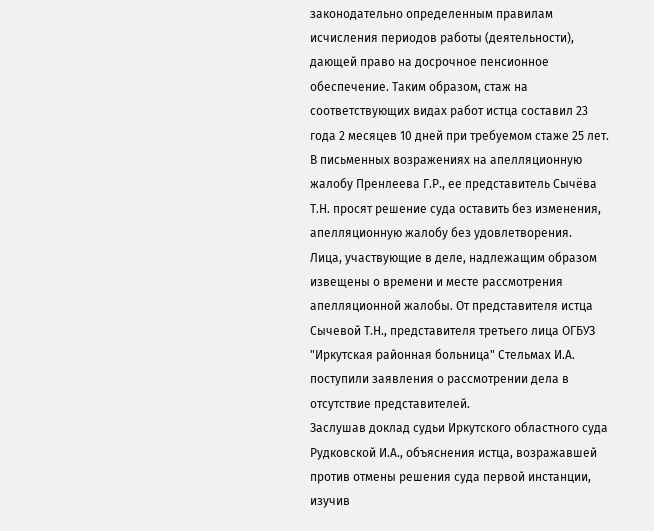законодательно определенным правилам исчисления периодов работы (деятельности), дающей право на досрочное пенсионное обеспечение. Таким образом, стаж на соответствующих видах работ истца составил 23 года 2 месяцев 10 дней при требуемом стаже 25 лет.
В письменных возражениях на апелляционную жалобу Пренлеева Г.Р., ее представитель Сычёва Т.Н. просят решение суда оставить без изменения, апелляционную жалобу без удовлетворения.
Лица, участвующие в деле, надлежащим образом извещены о времени и месте рассмотрения апелляционной жалобы. От представителя истца Сычевой Т.Н., представителя третьего лица ОГБУЗ "Иркутская районная больница" Стельмах И.А. поступили заявления о рассмотрении дела в отсутствие представителей.
Заслушав доклад судьи Иркутского областного суда Рудковской И.А., объяснения истца, возражавшей против отмены решения суда первой инстанции, изучив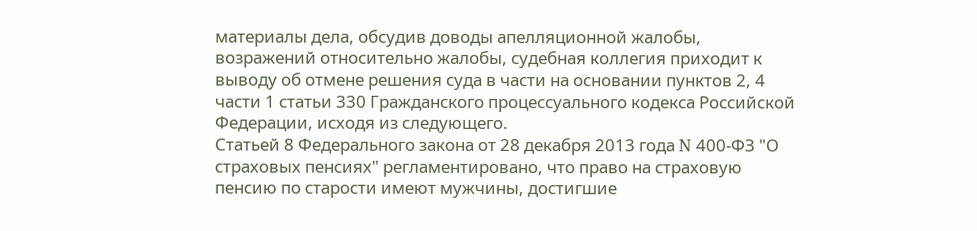материалы дела, обсудив доводы апелляционной жалобы, возражений относительно жалобы, судебная коллегия приходит к выводу об отмене решения суда в части на основании пунктов 2, 4 части 1 статьи 330 Гражданского процессуального кодекса Российской Федерации, исходя из следующего.
Статьей 8 Федерального закона от 28 декабря 2013 года N 400-ФЗ "О страховых пенсиях" регламентировано, что право на страховую пенсию по старости имеют мужчины, достигшие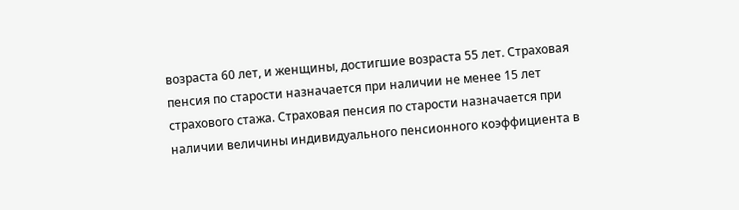возраста 60 лет, и женщины, достигшие возраста 55 лет. Страховая пенсия по старости назначается при наличии не менее 15 лет страхового стажа. Страховая пенсия по старости назначается при наличии величины индивидуального пенсионного коэффициента в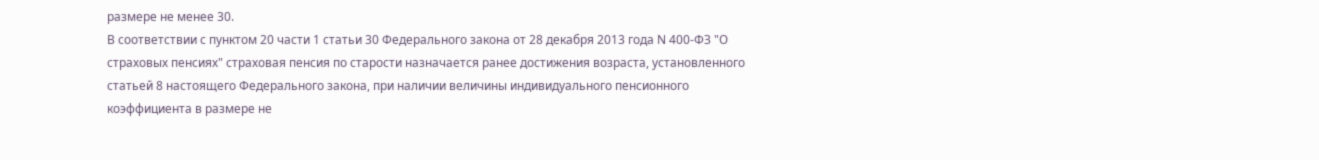размере не менее 30.
В соответствии с пунктом 20 части 1 статьи 30 Федерального закона от 28 декабря 2013 года N 400-ФЗ "О страховых пенсиях" страховая пенсия по старости назначается ранее достижения возраста, установленного статьей 8 настоящего Федерального закона, при наличии величины индивидуального пенсионного коэффициента в размере не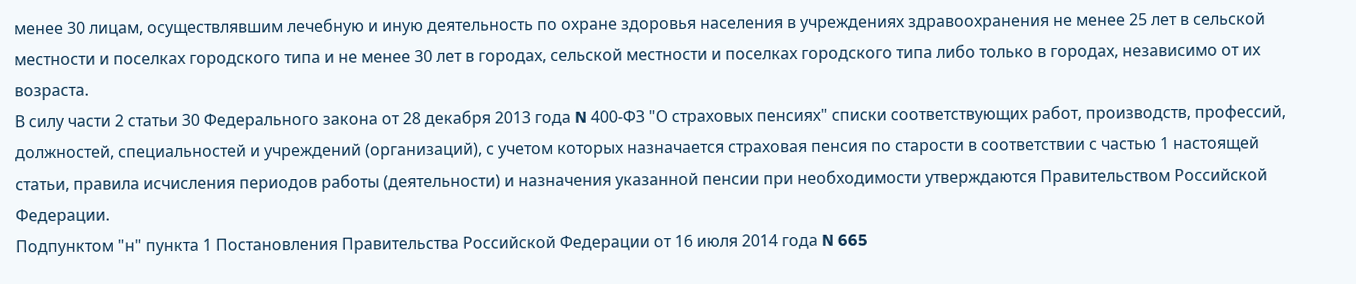менее 30 лицам, осуществлявшим лечебную и иную деятельность по охране здоровья населения в учреждениях здравоохранения не менее 25 лет в сельской местности и поселках городского типа и не менее 30 лет в городах, сельской местности и поселках городского типа либо только в городах, независимо от их возраста.
В силу части 2 статьи 30 Федерального закона от 28 декабря 2013 года N 400-ФЗ "О страховых пенсиях" списки соответствующих работ, производств, профессий, должностей, специальностей и учреждений (организаций), с учетом которых назначается страховая пенсия по старости в соответствии с частью 1 настоящей статьи, правила исчисления периодов работы (деятельности) и назначения указанной пенсии при необходимости утверждаются Правительством Российской Федерации.
Подпунктом "н" пункта 1 Постановления Правительства Российской Федерации от 16 июля 2014 года N 665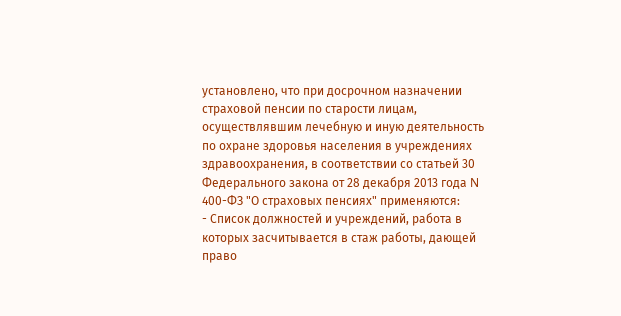установлено, что при досрочном назначении страховой пенсии по старости лицам, осуществлявшим лечебную и иную деятельность по охране здоровья населения в учреждениях здравоохранения, в соответствии со статьей 30 Федерального закона от 28 декабря 2013 года N 400-ФЗ "О страховых пенсиях" применяются:
- Список должностей и учреждений, работа в которых засчитывается в стаж работы, дающей право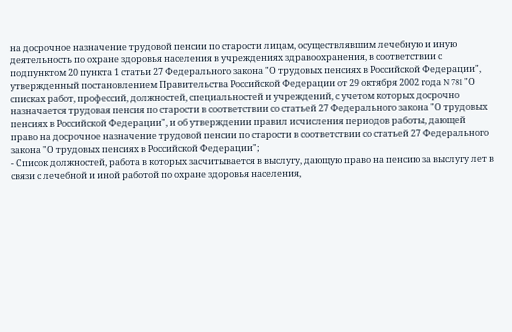на досрочное назначение трудовой пенсии по старости лицам, осуществлявшим лечебную и иную деятельность по охране здоровья населения в учреждениях здравоохранения, в соответствии с подпунктом 20 пункта 1 статьи 27 Федерального закона "О трудовых пенсиях в Российской Федерации", утвержденный постановлением Правительства Российской Федерации от 29 октября 2002 года N 781 "О списках работ, профессий, должностей, специальностей и учреждений, с учетом которых досрочно назначается трудовая пенсия по старости в соответствии со статьей 27 Федерального закона "О трудовых пенсиях в Российской Федерации", и об утверждении правил исчисления периодов работы, дающей право на досрочное назначение трудовой пенсии по старости в соответствии со статьей 27 Федерального закона "О трудовых пенсиях в Российской Федерации";
- Список должностей, работа в которых засчитывается в выслугу, дающую право на пенсию за выслугу лет в связи с лечебной и иной работой по охране здоровья населения,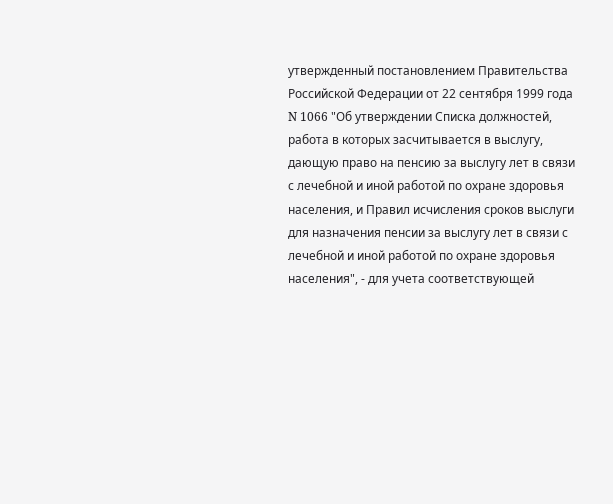утвержденный постановлением Правительства Российской Федерации от 22 сентября 1999 года N 1066 "Об утверждении Списка должностей, работа в которых засчитывается в выслугу, дающую право на пенсию за выслугу лет в связи с лечебной и иной работой по охране здоровья населения, и Правил исчисления сроков выслуги для назначения пенсии за выслугу лет в связи с лечебной и иной работой по охране здоровья населения", - для учета соответствующей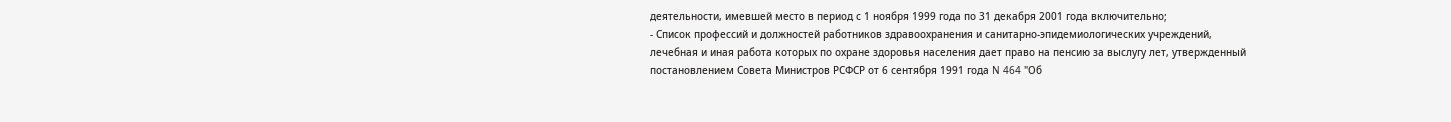деятельности, имевшей место в период с 1 ноября 1999 года по 31 декабря 2001 года включительно;
- Список профессий и должностей работников здравоохранения и санитарно-эпидемиологических учреждений, лечебная и иная работа которых по охране здоровья населения дает право на пенсию за выслугу лет, утвержденный постановлением Совета Министров РСФСР от 6 сентября 1991 года N 464 "Об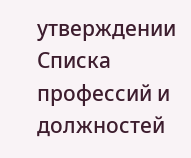утверждении Списка профессий и должностей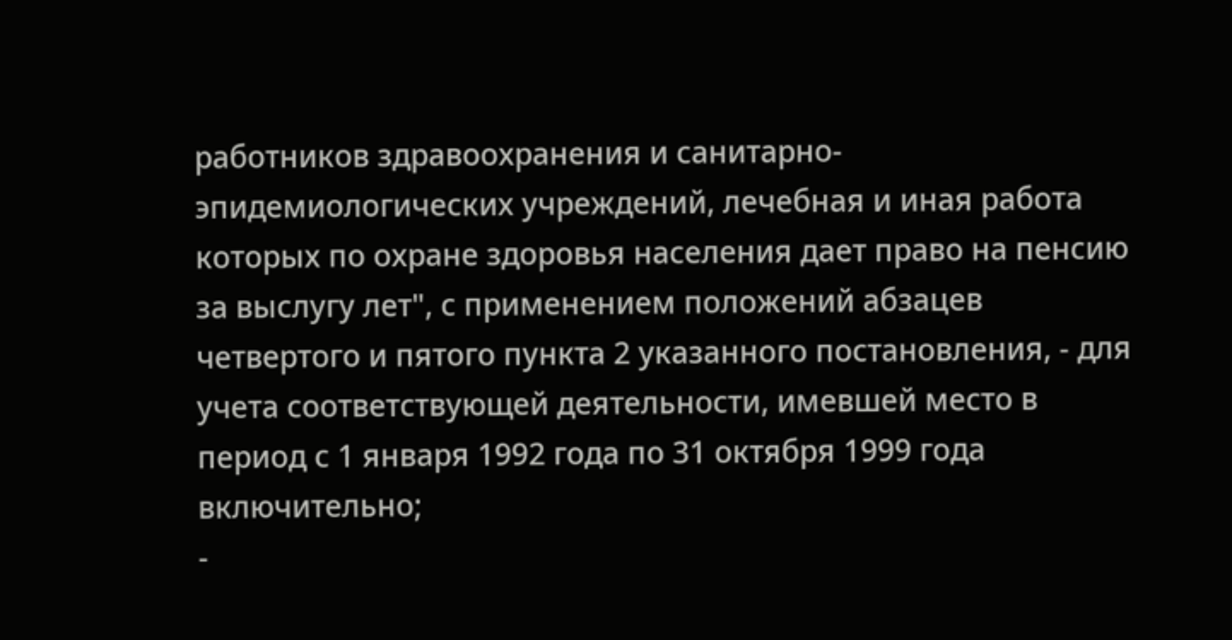работников здравоохранения и санитарно-эпидемиологических учреждений, лечебная и иная работа которых по охране здоровья населения дает право на пенсию за выслугу лет", с применением положений абзацев четвертого и пятого пункта 2 указанного постановления, - для учета соответствующей деятельности, имевшей место в период с 1 января 1992 года по 31 октября 1999 года включительно;
-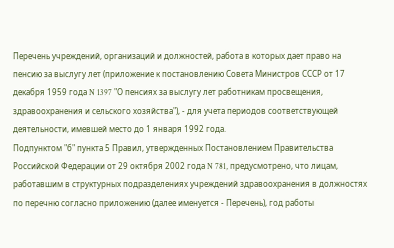Перечень учреждений, организаций и должностей, работа в которых дает право на пенсию за выслугу лет (приложение к постановлению Совета Министров СССР от 17 декабря 1959 года N 1397 "О пенсиях за выслугу лет работникам просвещения, здравоохранения и сельского хозяйства"), - для учета периодов соответствующей деятельности, имевшей место до 1 января 1992 года.
Подпунктом "б" пункта 5 Правил, утвержденных Постановлением Правительства Российской Федерации от 29 октября 2002 года N 781, предусмотрено, что лицам, работавшим в структурных подразделениях учреждений здравоохранения в должностях по перечню согласно приложению (далее именуется - Перечень), год работы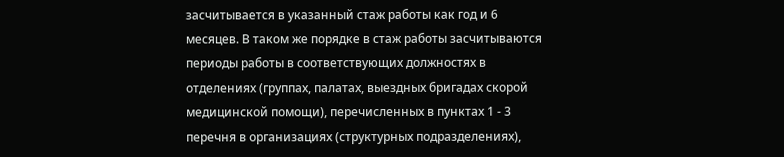засчитывается в указанный стаж работы как год и 6 месяцев. В таком же порядке в стаж работы засчитываются периоды работы в соответствующих должностях в отделениях (группах, палатах, выездных бригадах скорой медицинской помощи), перечисленных в пунктах 1 - 3 перечня в организациях (структурных подразделениях),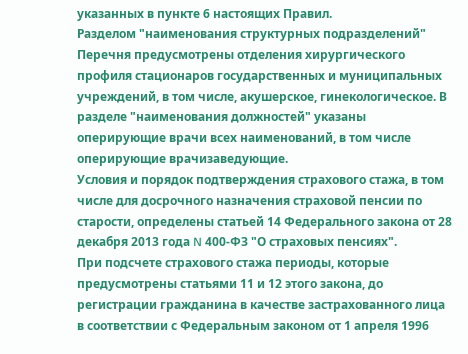указанных в пункте 6 настоящих Правил.
Разделом "наименования структурных подразделений" Перечня предусмотрены отделения хирургического профиля стационаров государственных и муниципальных учреждений, в том числе, акушерское, гинекологическое. В разделе "наименования должностей" указаны оперирующие врачи всех наименований, в том числе оперирующие врачизаведующие.
Условия и порядок подтверждения страхового стажа, в том числе для досрочного назначения страховой пенсии по старости, определены статьей 14 Федерального закона от 28 декабря 2013 года N 400-ФЗ "О страховых пенсиях".
При подсчете страхового стажа периоды, которые предусмотрены статьями 11 и 12 этого закона, до регистрации гражданина в качестве застрахованного лица в соответствии с Федеральным законом от 1 апреля 1996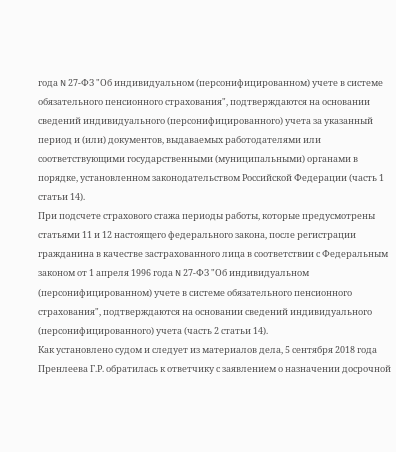года N 27-ФЗ "Об индивидуальном (персонифицированном) учете в системе обязательного пенсионного страхования", подтверждаются на основании сведений индивидуального (персонифицированного) учета за указанный период и (или) документов, выдаваемых работодателями или соответствующими государственными (муниципальными) органами в порядке, установленном законодательством Российской Федерации (часть 1 статьи 14).
При подсчете страхового стажа периоды работы, которые предусмотрены статьями 11 и 12 настоящего федерального закона, после регистрации гражданина в качестве застрахованного лица в соответствии с Федеральным законом от 1 апреля 1996 года N 27-ФЗ "Об индивидуальном (персонифицированном) учете в системе обязательного пенсионного страхования", подтверждаются на основании сведений индивидуального (персонифицированного) учета (часть 2 статьи 14).
Как установлено судом и следует из материалов дела, 5 сентября 2018 года Пренлеева Г.Р. обратилась к ответчику с заявлением о назначении досрочной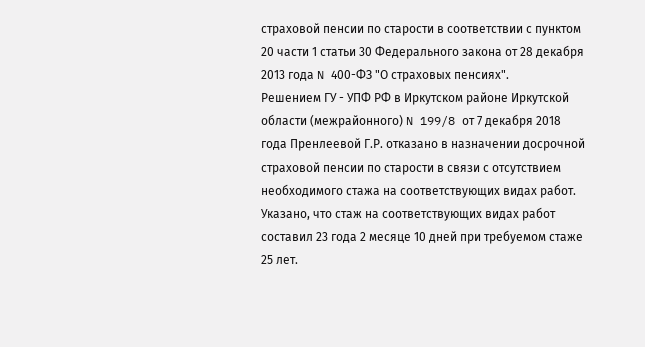страховой пенсии по старости в соответствии с пунктом 20 части 1 статьи 30 Федерального закона от 28 декабря 2013 года N 400-ФЗ "О страховых пенсиях".
Решением ГУ - УПФ РФ в Иркутском районе Иркутской области (межрайонного) N 199/8 от 7 декабря 2018 года Пренлеевой Г.Р. отказано в назначении досрочной страховой пенсии по старости в связи с отсутствием необходимого стажа на соответствующих видах работ. Указано, что стаж на соответствующих видах работ составил 23 года 2 месяце 10 дней при требуемом стаже 25 лет.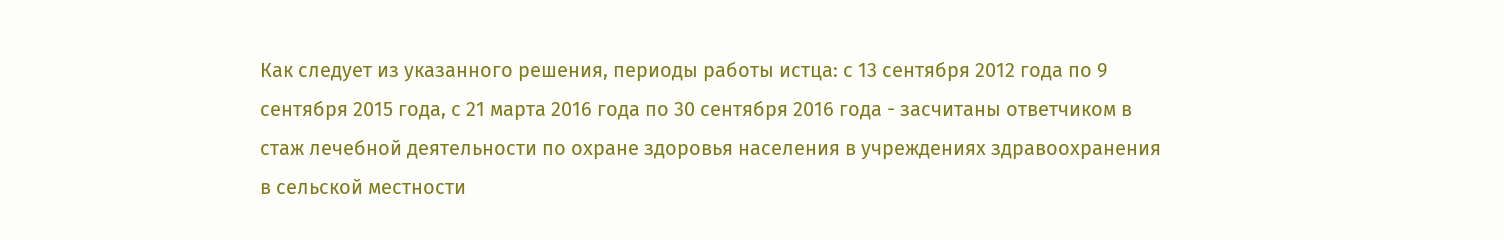Как следует из указанного решения, периоды работы истца: с 13 сентября 2012 года по 9 сентября 2015 года, с 21 марта 2016 года по 30 сентября 2016 года - засчитаны ответчиком в стаж лечебной деятельности по охране здоровья населения в учреждениях здравоохранения в сельской местности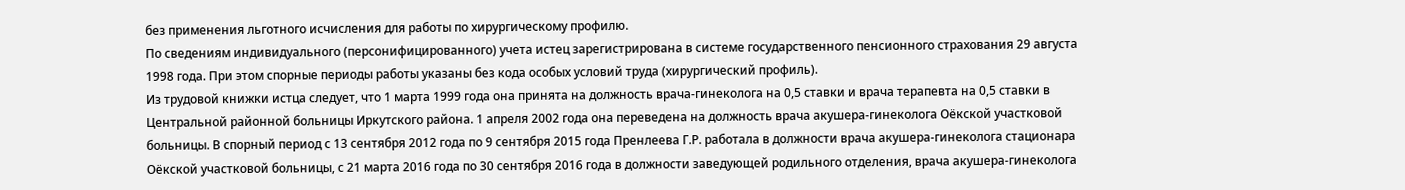без применения льготного исчисления для работы по хирургическому профилю.
По сведениям индивидуального (персонифицированного) учета истец зарегистрирована в системе государственного пенсионного страхования 29 августа 1998 года. При этом спорные периоды работы указаны без кода особых условий труда (хирургический профиль).
Из трудовой книжки истца следует, что 1 марта 1999 года она принята на должность врача-гинеколога на 0,5 ставки и врача терапевта на 0,5 ставки в Центральной районной больницы Иркутского района. 1 апреля 2002 года она переведена на должность врача акушера-гинеколога Оёкской участковой больницы. В спорный период с 13 сентября 2012 года по 9 сентября 2015 года Пренлеева Г.Р. работала в должности врача акушера-гинеколога стационара Оёкской участковой больницы, с 21 марта 2016 года по 30 сентября 2016 года в должности заведующей родильного отделения, врача акушера-гинеколога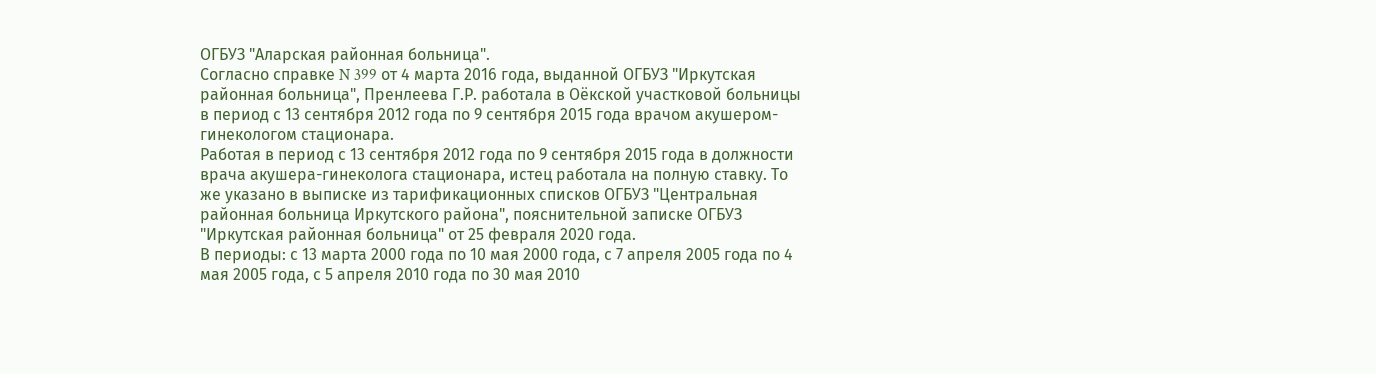ОГБУЗ "Аларская районная больница".
Согласно справке N 399 от 4 марта 2016 года, выданной ОГБУЗ "Иркутская районная больница", Пренлеева Г.Р. работала в Оёкской участковой больницы в период с 13 сентября 2012 года по 9 сентября 2015 года врачом акушером-гинекологом стационара.
Работая в период с 13 сентября 2012 года по 9 сентября 2015 года в должности врача акушера-гинеколога стационара, истец работала на полную ставку. То же указано в выписке из тарификационных списков ОГБУЗ "Центральная районная больница Иркутского района", пояснительной записке ОГБУЗ "Иркутская районная больница" от 25 февраля 2020 года.
В периоды: с 13 марта 2000 года по 10 мая 2000 года, с 7 апреля 2005 года по 4 мая 2005 года, с 5 апреля 2010 года по 30 мая 2010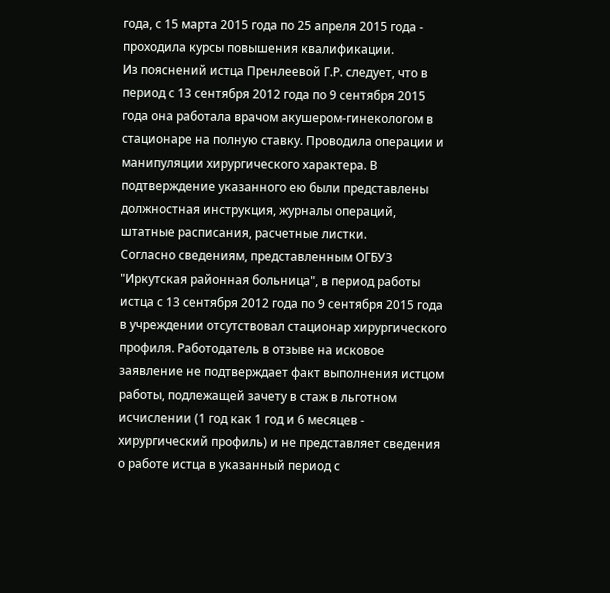года, с 15 марта 2015 года по 25 апреля 2015 года - проходила курсы повышения квалификации.
Из пояснений истца Пренлеевой Г.Р. следует, что в период с 13 сентября 2012 года по 9 сентября 2015 года она работала врачом акушером-гинекологом в стационаре на полную ставку. Проводила операции и манипуляции хирургического характера. В подтверждение указанного ею были представлены должностная инструкция, журналы операций, штатные расписания, расчетные листки.
Согласно сведениям, представленным ОГБУЗ "Иркутская районная больница", в период работы истца с 13 сентября 2012 года по 9 сентября 2015 года в учреждении отсутствовал стационар хирургического профиля. Работодатель в отзыве на исковое заявление не подтверждает факт выполнения истцом работы, подлежащей зачету в стаж в льготном исчислении (1 год как 1 год и 6 месяцев - хирургический профиль) и не представляет сведения о работе истца в указанный период с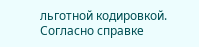льготной кодировкой.
Согласно справке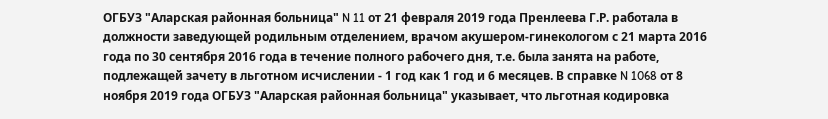ОГБУЗ "Аларская районная больница" N 11 от 21 февраля 2019 года Пренлеева Г.Р. работала в должности заведующей родильным отделением, врачом акушером-гинекологом с 21 марта 2016 года по 30 сентября 2016 года в течение полного рабочего дня, т.е. была занята на работе, подлежащей зачету в льготном исчислении - 1 год как 1 год и 6 месяцев. В справке N 1068 от 8 ноября 2019 года ОГБУЗ "Аларская районная больница" указывает, что льготная кодировка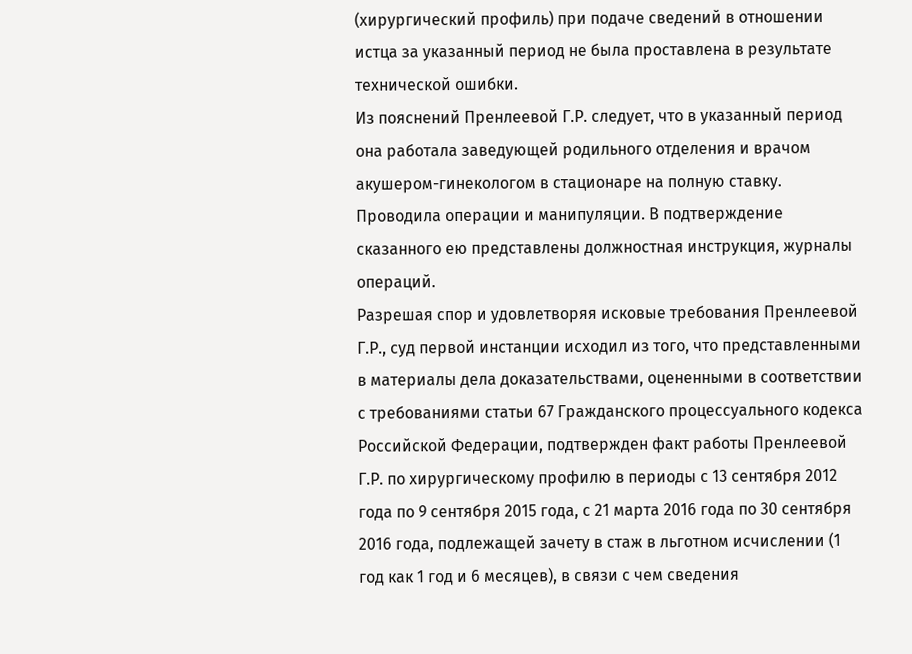(хирургический профиль) при подаче сведений в отношении истца за указанный период не была проставлена в результате технической ошибки.
Из пояснений Пренлеевой Г.Р. следует, что в указанный период она работала заведующей родильного отделения и врачом акушером-гинекологом в стационаре на полную ставку. Проводила операции и манипуляции. В подтверждение сказанного ею представлены должностная инструкция, журналы операций.
Разрешая спор и удовлетворяя исковые требования Пренлеевой Г.Р., суд первой инстанции исходил из того, что представленными в материалы дела доказательствами, оцененными в соответствии с требованиями статьи 67 Гражданского процессуального кодекса Российской Федерации, подтвержден факт работы Пренлеевой Г.Р. по хирургическому профилю в периоды с 13 сентября 2012 года по 9 сентября 2015 года, с 21 марта 2016 года по 30 сентября 2016 года, подлежащей зачету в стаж в льготном исчислении (1 год как 1 год и 6 месяцев), в связи с чем сведения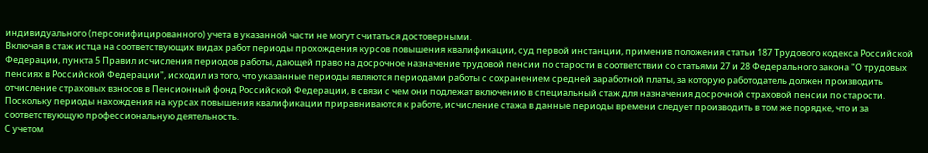индивидуального (персонифицированного) учета в указанной части не могут считаться достоверными.
Включая в стаж истца на соответствующих видах работ периоды прохождения курсов повышения квалификации, суд первой инстанции, применив положения статьи 187 Трудового кодекса Российской Федерации, пункта 5 Правил исчисления периодов работы, дающей право на досрочное назначение трудовой пенсии по старости в соответствии со статьями 27 и 28 Федерального закона "О трудовых пенсиях в Российской Федерации", исходил из того, что указанные периоды являются периодами работы с сохранением средней заработной платы, за которую работодатель должен производить отчисление страховых взносов в Пенсионный фонд Российской Федерации, в связи с чем они подлежат включению в специальный стаж для назначения досрочной страховой пенсии по старости. Поскольку периоды нахождения на курсах повышения квалификации приравниваются к работе, исчисление стажа в данные периоды времени следует производить в том же порядке, что и за соответствующую профессиональную деятельность.
С учетом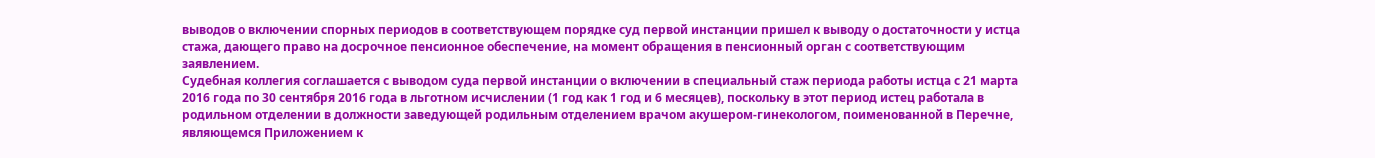выводов о включении спорных периодов в соответствующем порядке суд первой инстанции пришел к выводу о достаточности у истца стажа, дающего право на досрочное пенсионное обеспечение, на момент обращения в пенсионный орган с соответствующим заявлением.
Судебная коллегия соглашается с выводом суда первой инстанции о включении в специальный стаж периода работы истца с 21 марта 2016 года по 30 сентября 2016 года в льготном исчислении (1 год как 1 год и 6 месяцев), поскольку в этот период истец работала в родильном отделении в должности заведующей родильным отделением врачом акушером-гинекологом, поименованной в Перечне, являющемся Приложением к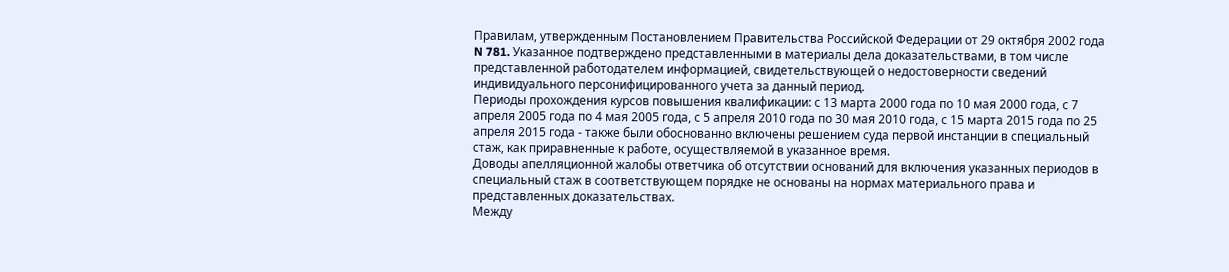Правилам, утвержденным Постановлением Правительства Российской Федерации от 29 октября 2002 года N 781. Указанное подтверждено представленными в материалы дела доказательствами, в том числе представленной работодателем информацией, свидетельствующей о недостоверности сведений индивидуального персонифицированного учета за данный период.
Периоды прохождения курсов повышения квалификации: с 13 марта 2000 года по 10 мая 2000 года, с 7 апреля 2005 года по 4 мая 2005 года, с 5 апреля 2010 года по 30 мая 2010 года, с 15 марта 2015 года по 25 апреля 2015 года - также были обоснованно включены решением суда первой инстанции в специальный стаж, как приравненные к работе, осуществляемой в указанное время.
Доводы апелляционной жалобы ответчика об отсутствии оснований для включения указанных периодов в специальный стаж в соответствующем порядке не основаны на нормах материального права и представленных доказательствах.
Между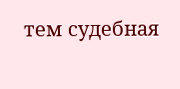тем судебная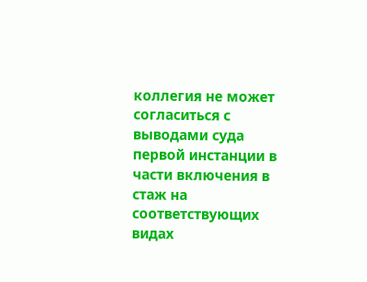коллегия не может согласиться с выводами суда первой инстанции в части включения в стаж на соответствующих видах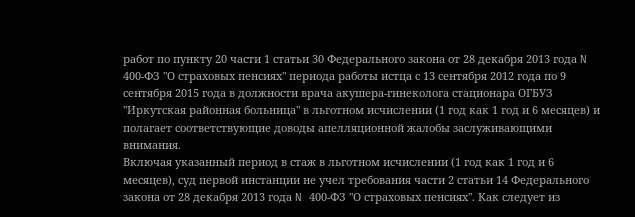работ по пункту 20 части 1 статьи 30 Федерального закона от 28 декабря 2013 года N 400-ФЗ "О страховых пенсиях" периода работы истца с 13 сентября 2012 года по 9 сентября 2015 года в должности врача акушера-гинеколога стационара ОГБУЗ "Иркутская районная больница" в льготном исчислении (1 год как 1 год и 6 месяцев) и полагает соответствующие доводы апелляционной жалобы заслуживающими внимания.
Включая указанный период в стаж в льготном исчислении (1 год как 1 год и 6 месяцев), суд первой инстанции не учел требования части 2 статьи 14 Федерального закона от 28 декабря 2013 года N 400-ФЗ "О страховых пенсиях". Как следует из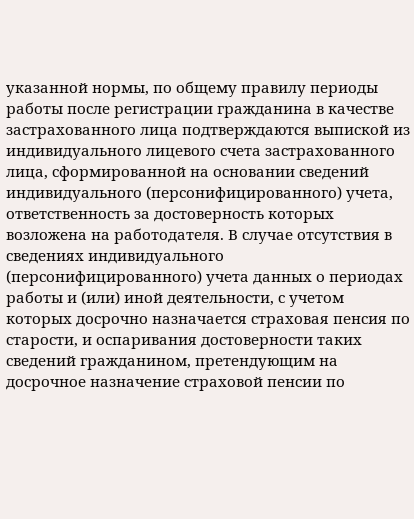указанной нормы, по общему правилу периоды работы после регистрации гражданина в качестве застрахованного лица подтверждаются выпиской из индивидуального лицевого счета застрахованного лица, сформированной на основании сведений индивидуального (персонифицированного) учета, ответственность за достоверность которых возложена на работодателя. В случае отсутствия в сведениях индивидуального (персонифицированного) учета данных о периодах работы и (или) иной деятельности, с учетом которых досрочно назначается страховая пенсия по старости, и оспаривания достоверности таких сведений гражданином, претендующим на досрочное назначение страховой пенсии по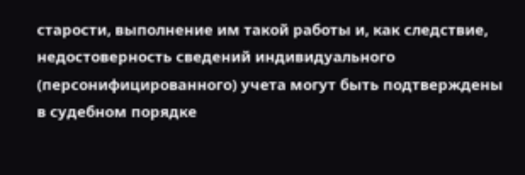старости, выполнение им такой работы и, как следствие, недостоверность сведений индивидуального (персонифицированного) учета могут быть подтверждены в судебном порядке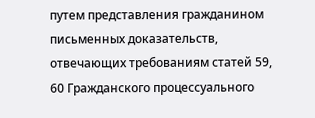путем представления гражданином письменных доказательств, отвечающих требованиям статей 59, 60 Гражданского процессуального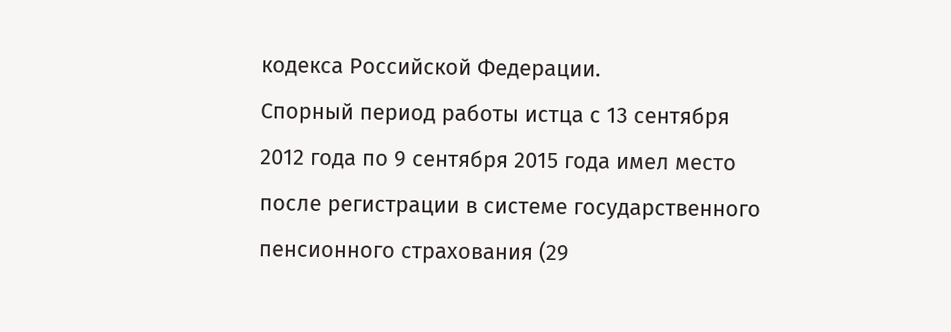кодекса Российской Федерации.
Спорный период работы истца с 13 сентября 2012 года по 9 сентября 2015 года имел место после регистрации в системе государственного пенсионного страхования (29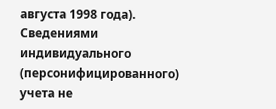августа 1998 года).
Сведениями индивидуального (персонифицированного) учета не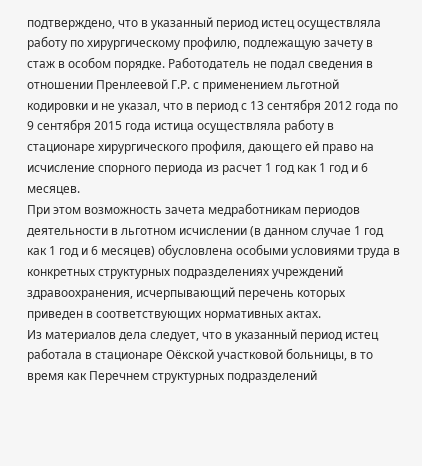подтверждено, что в указанный период истец осуществляла работу по хирургическому профилю, подлежащую зачету в стаж в особом порядке. Работодатель не подал сведения в отношении Пренлеевой Г.Р. с применением льготной кодировки и не указал, что в период с 13 сентября 2012 года по 9 сентября 2015 года истица осуществляла работу в стационаре хирургического профиля, дающего ей право на исчисление спорного периода из расчет 1 год как 1 год и 6 месяцев.
При этом возможность зачета медработникам периодов деятельности в льготном исчислении (в данном случае 1 год как 1 год и 6 месяцев) обусловлена особыми условиями труда в конкретных структурных подразделениях учреждений здравоохранения, исчерпывающий перечень которых приведен в соответствующих нормативных актах.
Из материалов дела следует, что в указанный период истец работала в стационаре Оёкской участковой больницы, в то время как Перечнем структурных подразделений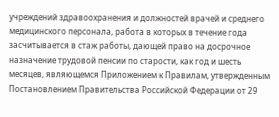учреждений здравоохранения и должностей врачей и среднего медицинского персонала, работа в которых в течение года засчитывается в стаж работы, дающей право на досрочное назначение трудовой пенсии по старости, как год и шесть месяцев, являющемся Приложением к Правилам, утвержденным Постановлением Правительства Российской Федерации от 29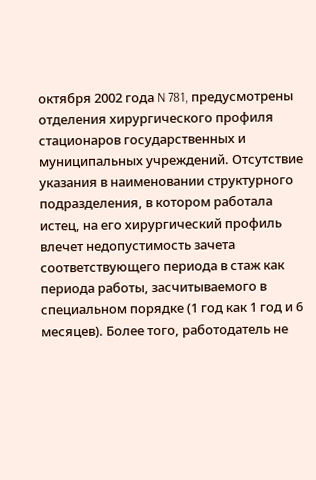октября 2002 года N 781, предусмотрены отделения хирургического профиля стационаров государственных и муниципальных учреждений. Отсутствие указания в наименовании структурного подразделения, в котором работала истец, на его хирургический профиль влечет недопустимость зачета соответствующего периода в стаж как периода работы, засчитываемого в специальном порядке (1 год как 1 год и 6 месяцев). Более того, работодатель не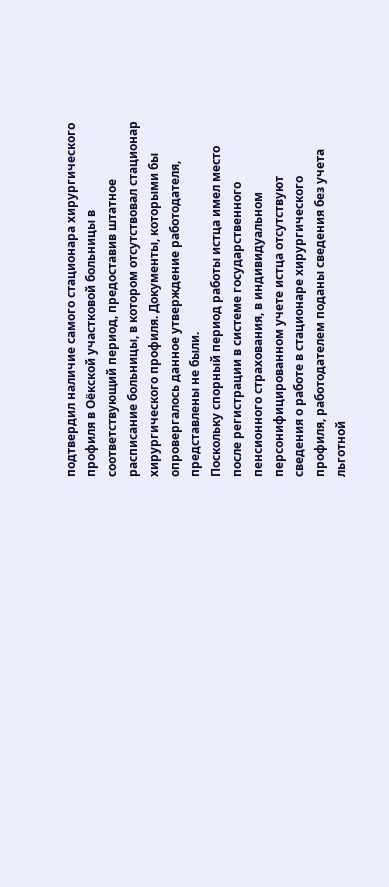подтвердил наличие самого стационара хирургического профиля в Оёкской участковой больницы в соответствующий период, предоставив штатное расписание больницы, в котором отсутствовал стационар хирургического профиля. Документы, которыми бы опровергалось данное утверждение работодателя, представлены не были.
Поскольку спорный период работы истца имел место после регистрации в системе государственного пенсионного страхования, в индивидуальном персонифицированном учете истца отсутствуют сведения о работе в стационаре хирургического профиля, работодателем поданы сведения без учета льготной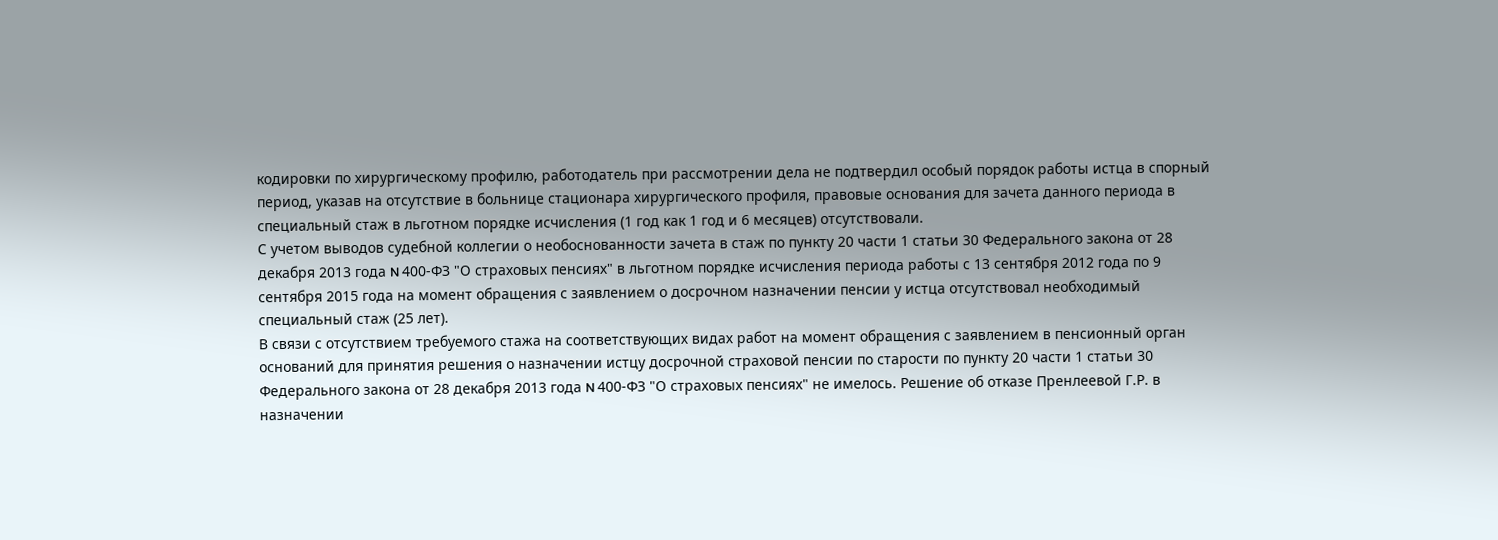кодировки по хирургическому профилю, работодатель при рассмотрении дела не подтвердил особый порядок работы истца в спорный период, указав на отсутствие в больнице стационара хирургического профиля, правовые основания для зачета данного периода в специальный стаж в льготном порядке исчисления (1 год как 1 год и 6 месяцев) отсутствовали.
С учетом выводов судебной коллегии о необоснованности зачета в стаж по пункту 20 части 1 статьи 30 Федерального закона от 28 декабря 2013 года N 400-ФЗ "О страховых пенсиях" в льготном порядке исчисления периода работы с 13 сентября 2012 года по 9 сентября 2015 года на момент обращения с заявлением о досрочном назначении пенсии у истца отсутствовал необходимый специальный стаж (25 лет).
В связи с отсутствием требуемого стажа на соответствующих видах работ на момент обращения с заявлением в пенсионный орган оснований для принятия решения о назначении истцу досрочной страховой пенсии по старости по пункту 20 части 1 статьи 30 Федерального закона от 28 декабря 2013 года N 400-ФЗ "О страховых пенсиях" не имелось. Решение об отказе Пренлеевой Г.Р. в назначении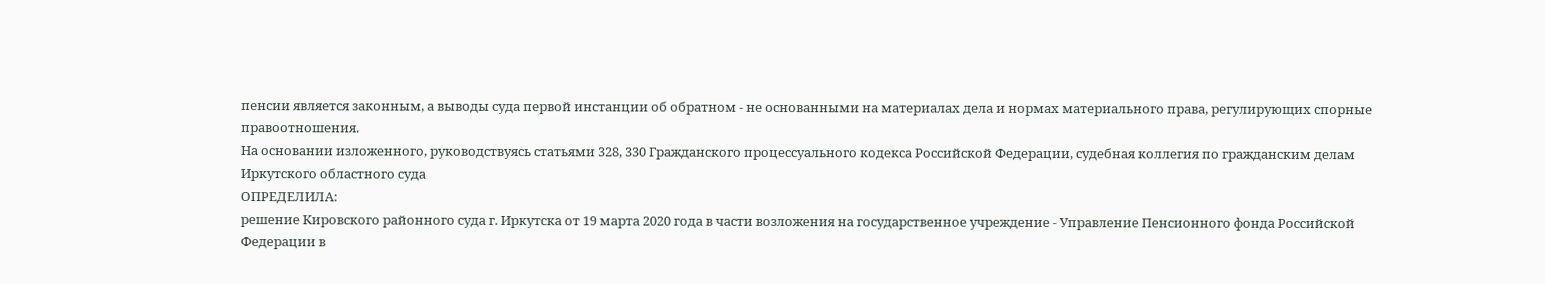пенсии является законным, а выводы суда первой инстанции об обратном - не основанными на материалах дела и нормах материального права, регулирующих спорные правоотношения.
На основании изложенного, руководствуясь статьями 328, 330 Гражданского процессуального кодекса Российской Федерации, судебная коллегия по гражданским делам Иркутского областного суда
ОПРЕДЕЛИЛА:
решение Кировского районного суда г. Иркутска от 19 марта 2020 года в части возложения на государственное учреждение - Управление Пенсионного фонда Российской Федерации в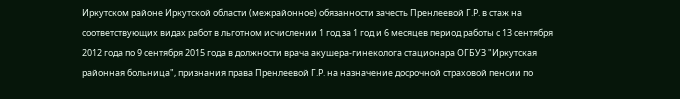Иркутском районе Иркутской области (межрайонное) обязанности зачесть Пренлеевой Г.Р. в стаж на соответствующих видах работ в льготном исчислении 1 год за 1 год и 6 месяцев период работы с 13 сентября 2012 года по 9 сентября 2015 года в должности врача акушера-гинеколога стационара ОГБУЗ "Иркутская районная больница", признания права Пренлеевой Г.Р. на назначение досрочной страховой пенсии по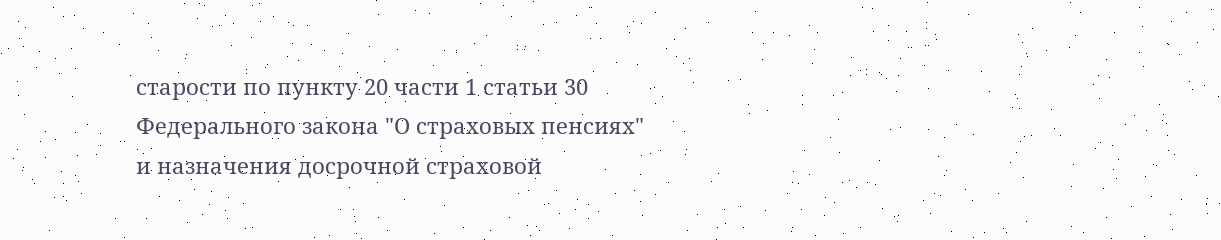старости по пункту 20 части 1 статьи 30 Федерального закона "О страховых пенсиях" и назначения досрочной страховой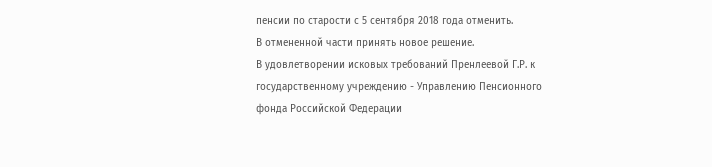пенсии по старости с 5 сентября 2018 года отменить.
В отмененной части принять новое решение.
В удовлетворении исковых требований Пренлеевой Г.Р. к государственному учреждению - Управлению Пенсионного фонда Российской Федерации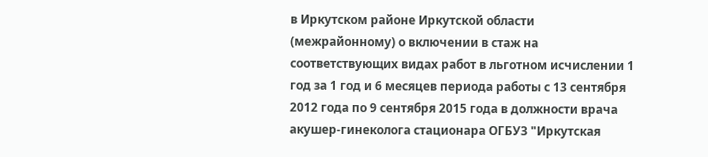в Иркутском районе Иркутской области (межрайонному) о включении в стаж на соответствующих видах работ в льготном исчислении 1 год за 1 год и 6 месяцев периода работы с 13 сентября 2012 года по 9 сентября 2015 года в должности врача акушер-гинеколога стационара ОГБУЗ "Иркутская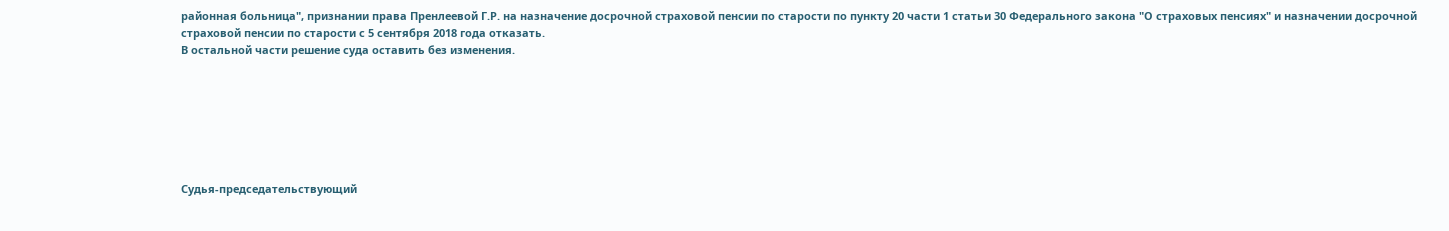районная больница", признании права Пренлеевой Г.Р. на назначение досрочной страховой пенсии по старости по пункту 20 части 1 статьи 30 Федерального закона "О страховых пенсиях" и назначении досрочной страховой пенсии по старости с 5 сентября 2018 года отказать.
В остальной части решение суда оставить без изменения.







Судья-председательствующий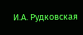И.А. Рудковская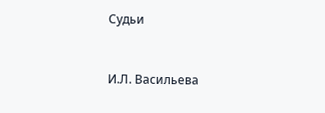Судьи


И.Л. Васильева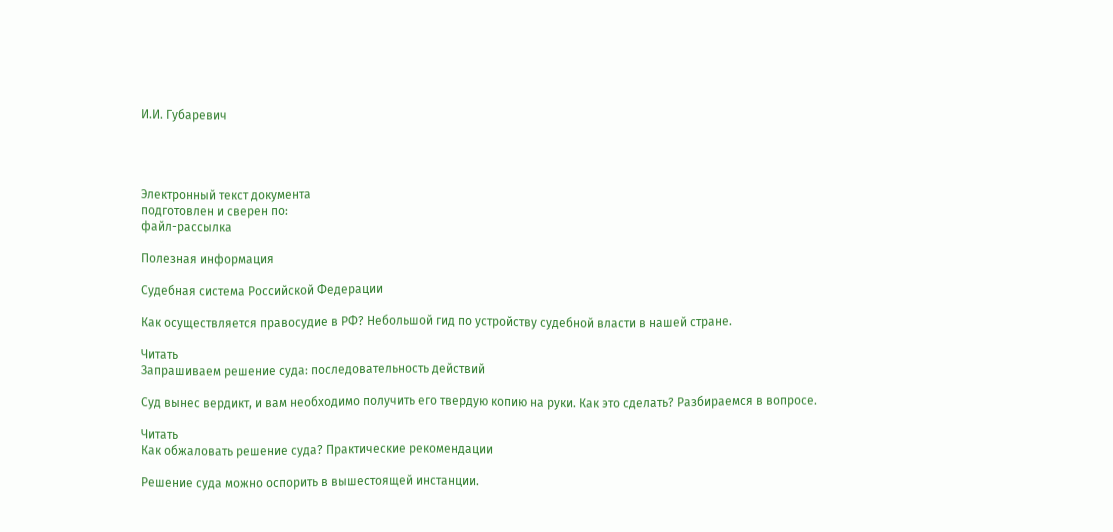И.И. Губаревич




Электронный текст документа
подготовлен и сверен по:
файл-рассылка

Полезная информация

Судебная система Российской Федерации

Как осуществляется правосудие в РФ? Небольшой гид по устройству судебной власти в нашей стране.

Читать
Запрашиваем решение суда: последовательность действий

Суд вынес вердикт, и вам необходимо получить его твердую копию на руки. Как это сделать? Разбираемся в вопросе.

Читать
Как обжаловать решение суда? Практические рекомендации

Решение суда можно оспорить в вышестоящей инстанции.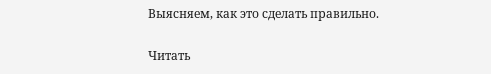Выясняем, как это сделать правильно.

Читать